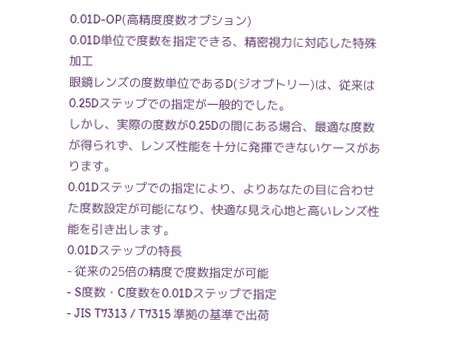0.01D-OP(高精度度数オプション)
0.01D単位で度数を指定できる、精密視力に対応した特殊加工
眼鏡レンズの度数単位であるD(ジオプトリー)は、従来は0.25Dステップでの指定が一般的でした。
しかし、実際の度数が0.25Dの間にある場合、最適な度数が得られず、レンズ性能を十分に発揮できないケースがあります。
0.01Dステップでの指定により、よりあなたの目に合わせた度数設定が可能になり、快適な見え心地と高いレンズ性能を引き出します。
0.01Dステップの特長
- 従来の25倍の精度で度数指定が可能
- S度数・C度数を0.01Dステップで指定
- JIS T7313 / T7315 準拠の基準で出荷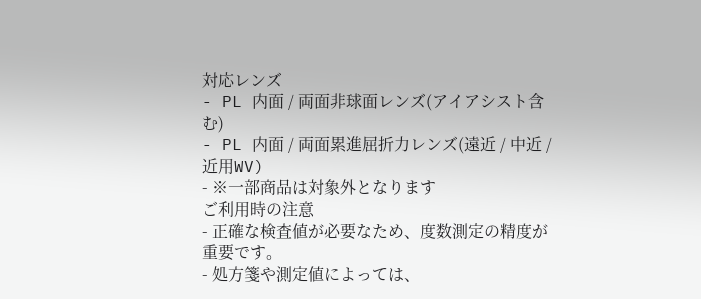対応レンズ
- PL 内面 / 両面非球面レンズ(アイアシスト含む)
- PL 内面 / 両面累進屈折力レンズ(遠近 / 中近 / 近用WV)
- ※一部商品は対象外となります
ご利用時の注意
- 正確な検査値が必要なため、度数測定の精度が重要です。
- 処方箋や測定値によっては、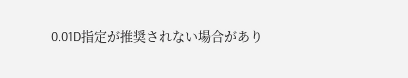0.01D指定が推奨されない場合があり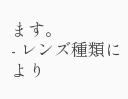ます。
- レンズ種類により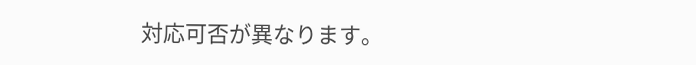対応可否が異なります。